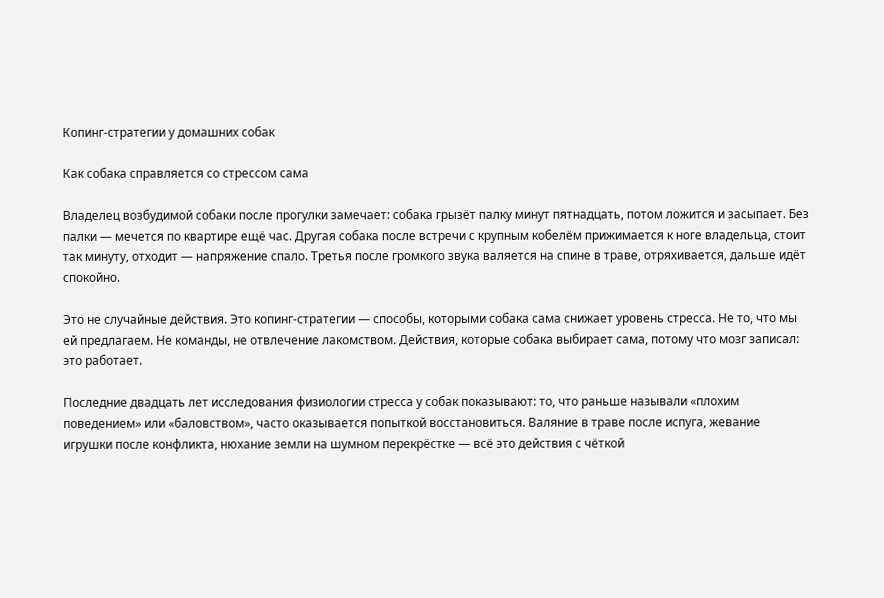Копинг-стратегии у домашних собак

Как собака справляется со стрессом сама

Владелец возбудимой собаки после прогулки замечает: собака грызёт палку минут пятнадцать, потом ложится и засыпает. Без палки — мечется по квартире ещё час. Другая собака после встречи с крупным кобелём прижимается к ноге владельца, стоит так минуту, отходит — напряжение спало. Третья после громкого звука валяется на спине в траве, отряхивается, дальше идёт спокойно.

Это не случайные действия. Это копинг-стратегии — способы, которыми собака сама снижает уровень стресса. Не то, что мы ей предлагаем. Не команды, не отвлечение лакомством. Действия, которые собака выбирает сама, потому что мозг записал: это работает.

Последние двадцать лет исследования физиологии стресса у собак показывают: то, что раньше называли «плохим поведением» или «баловством», часто оказывается попыткой восстановиться. Валяние в траве после испуга, жевание игрушки после конфликта, нюхание земли на шумном перекрёстке — всё это действия с чёткой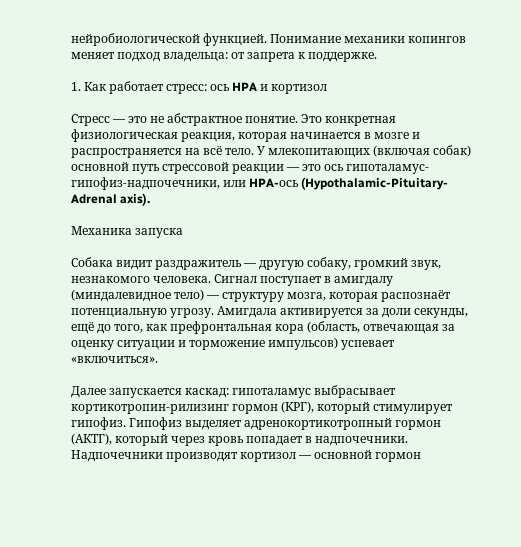нейробиологической функцией. Понимание механики копингов меняет подход владельца: от запрета к поддержке.

1. Как работает стресс: ось HPA и кортизол

Стресс — это не абстрактное понятие. Это конкретная физиологическая реакция, которая начинается в мозге и распространяется на всё тело. У млекопитающих (включая собак) основной путь стрессовой реакции — это ось гипоталамус-гипофиз-надпочечники, или HPA-ось (Hypothalamic-Pituitary-Adrenal axis).

Механика запуска

Собака видит раздражитель — другую собаку, громкий звук, незнакомого человека. Сигнал поступает в амигдалу (миндалевидное тело) — структуру мозга, которая распознаёт потенциальную угрозу. Амигдала активируется за доли секунды, ещё до того, как префронтальная кора (область, отвечающая за оценку ситуации и торможение импульсов) успевает «включиться».

Далее запускается каскад: гипоталамус выбрасывает кортикотропин-рилизинг гормон (КРГ), который стимулирует гипофиз. Гипофиз выделяет адренокортикотропный гормон (АКТГ), который через кровь попадает в надпочечники. Надпочечники производят кортизол — основной гормон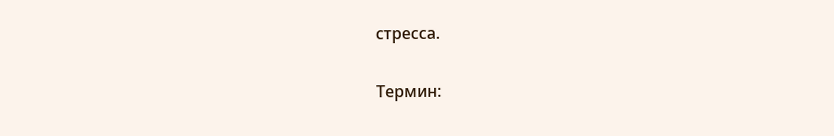стресса.

Термин: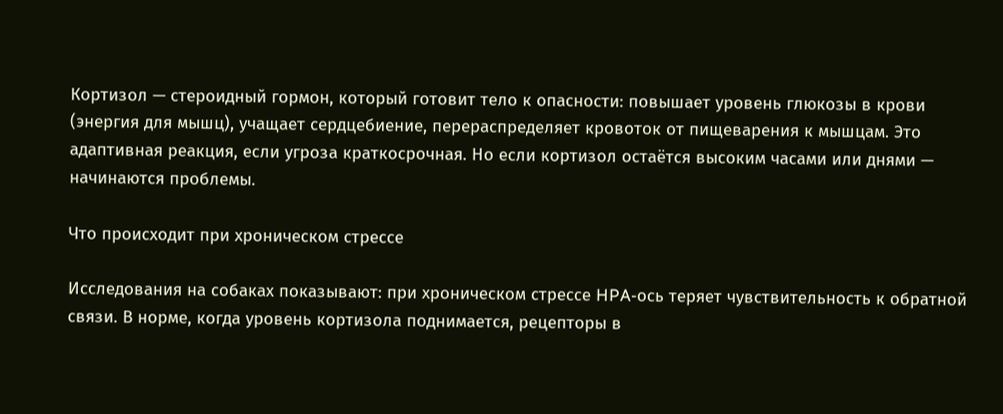Кортизол — стероидный гормон, который готовит тело к опасности: повышает уровень глюкозы в крови (энергия для мышц), учащает сердцебиение, перераспределяет кровоток от пищеварения к мышцам. Это адаптивная реакция, если угроза краткосрочная. Но если кортизол остаётся высоким часами или днями — начинаются проблемы.

Что происходит при хроническом стрессе

Исследования на собаках показывают: при хроническом стрессе HPA-ось теряет чувствительность к обратной связи. В норме, когда уровень кортизола поднимается, рецепторы в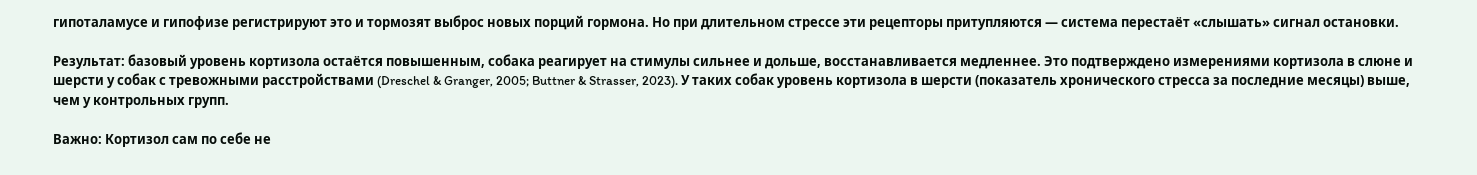гипоталамусе и гипофизе регистрируют это и тормозят выброс новых порций гормона. Но при длительном стрессе эти рецепторы притупляются — система перестаёт «слышать» сигнал остановки.

Результат: базовый уровень кортизола остаётся повышенным, собака реагирует на стимулы сильнее и дольше, восстанавливается медленнее. Это подтверждено измерениями кортизола в слюне и шерсти у собак с тревожными расстройствами (Dreschel & Granger, 2005; Buttner & Strasser, 2023). У таких собак уровень кортизола в шерсти (показатель хронического стресса за последние месяцы) выше, чем у контрольных групп.

Важно: Кортизол сам по себе не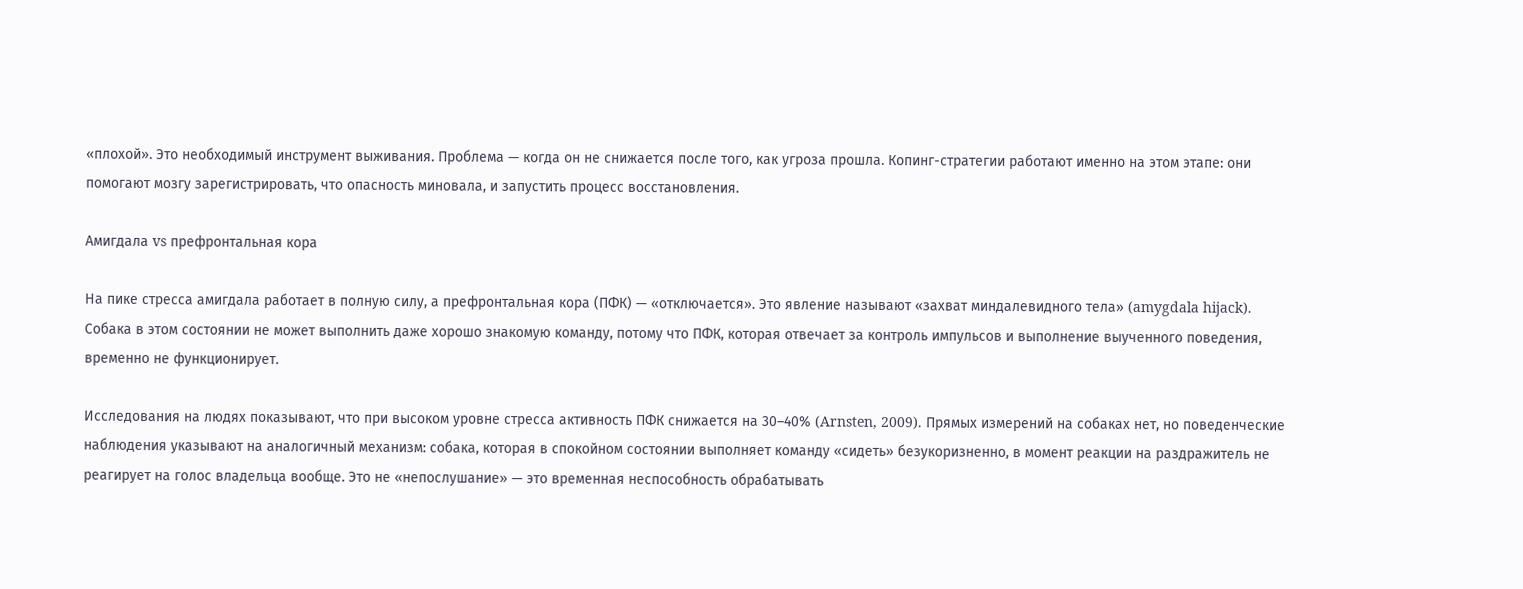«плохой». Это необходимый инструмент выживания. Проблема — когда он не снижается после того, как угроза прошла. Копинг-стратегии работают именно на этом этапе: они помогают мозгу зарегистрировать, что опасность миновала, и запустить процесс восстановления.

Амигдала vs префронтальная кора

На пике стресса амигдала работает в полную силу, а префронтальная кора (ПФК) — «отключается». Это явление называют «захват миндалевидного тела» (amygdala hijack). Собака в этом состоянии не может выполнить даже хорошо знакомую команду, потому что ПФК, которая отвечает за контроль импульсов и выполнение выученного поведения, временно не функционирует.

Исследования на людях показывают, что при высоком уровне стресса активность ПФК снижается на 30–40% (Arnsten, 2009). Прямых измерений на собаках нет, но поведенческие наблюдения указывают на аналогичный механизм: собака, которая в спокойном состоянии выполняет команду «сидеть» безукоризненно, в момент реакции на раздражитель не реагирует на голос владельца вообще. Это не «непослушание» — это временная неспособность обрабатывать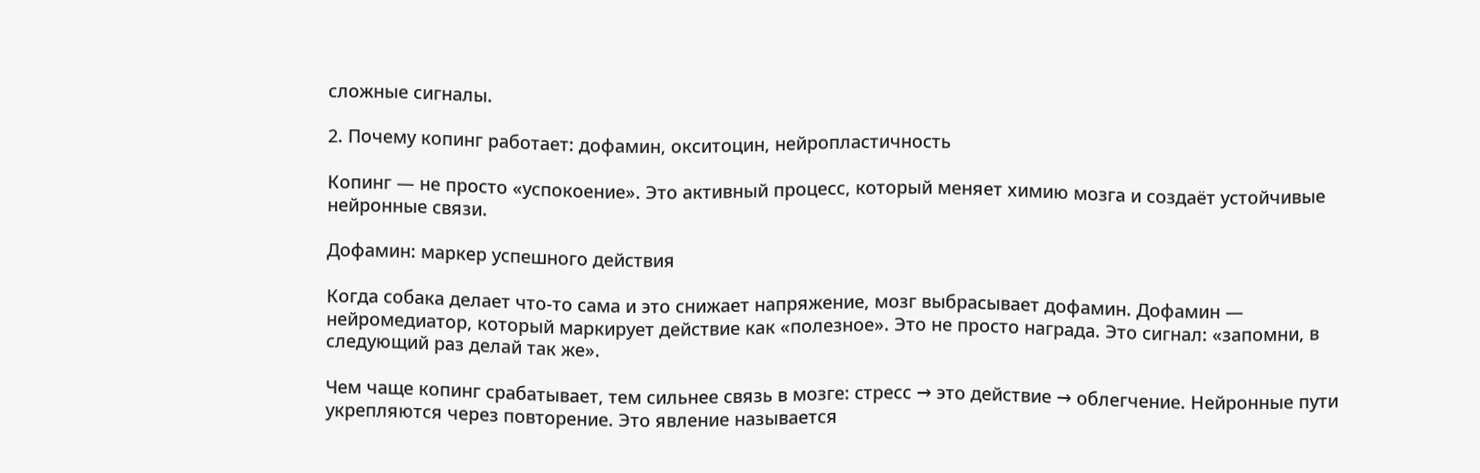сложные сигналы.

2. Почему копинг работает: дофамин, окситоцин, нейропластичность

Копинг — не просто «успокоение». Это активный процесс, который меняет химию мозга и создаёт устойчивые нейронные связи.

Дофамин: маркер успешного действия

Когда собака делает что-то сама и это снижает напряжение, мозг выбрасывает дофамин. Дофамин — нейромедиатор, который маркирует действие как «полезное». Это не просто награда. Это сигнал: «запомни, в следующий раз делай так же».

Чем чаще копинг срабатывает, тем сильнее связь в мозге: стресс → это действие → облегчение. Нейронные пути укрепляются через повторение. Это явление называется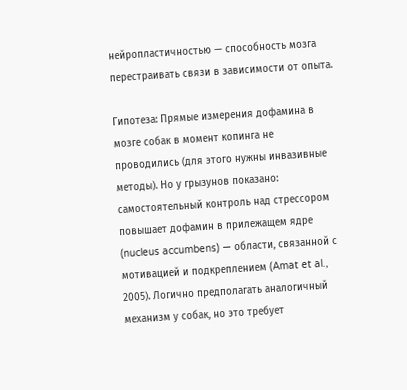нейропластичностью — способность мозга перестраивать связи в зависимости от опыта.

Гипотеза: Прямые измерения дофамина в мозге собак в момент копинга не проводились (для этого нужны инвазивные методы). Но у грызунов показано: самостоятельный контроль над стрессором повышает дофамин в прилежащем ядре (nucleus accumbens) — области, связанной с мотивацией и подкреплением (Amat et al., 2005). Логично предполагать аналогичный механизм у собак, но это требует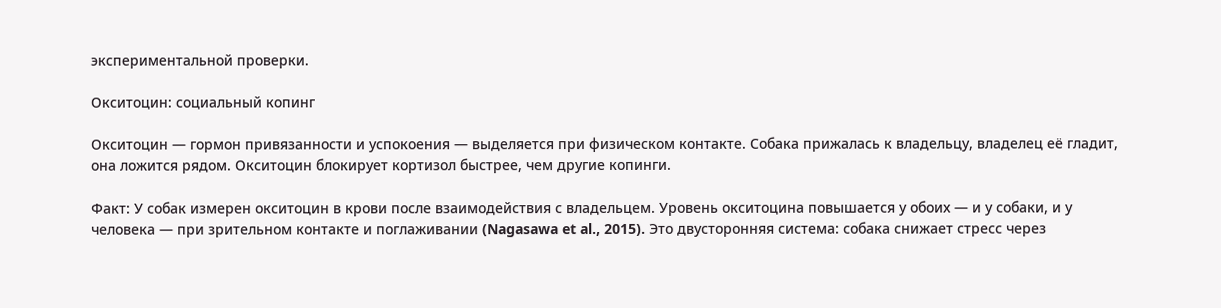экспериментальной проверки.

Окситоцин: социальный копинг

Окситоцин — гормон привязанности и успокоения — выделяется при физическом контакте. Собака прижалась к владельцу, владелец её гладит, она ложится рядом. Окситоцин блокирует кортизол быстрее, чем другие копинги.

Факт: У собак измерен окситоцин в крови после взаимодействия с владельцем. Уровень окситоцина повышается у обоих — и у собаки, и у человека — при зрительном контакте и поглаживании (Nagasawa et al., 2015). Это двусторонняя система: собака снижает стресс через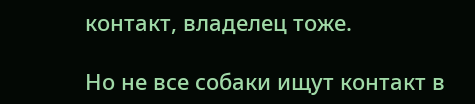контакт, владелец тоже.

Но не все собаки ищут контакт в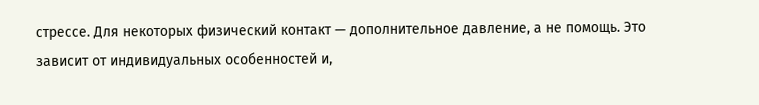стрессе. Для некоторых физический контакт — дополнительное давление, а не помощь. Это зависит от индивидуальных особенностей и,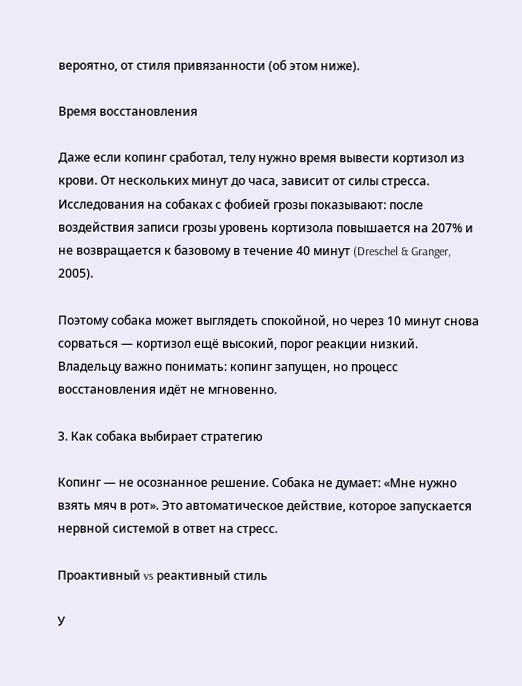вероятно, от стиля привязанности (об этом ниже).

Время восстановления

Даже если копинг сработал, телу нужно время вывести кортизол из крови. От нескольких минут до часа, зависит от силы стресса. Исследования на собаках с фобией грозы показывают: после воздействия записи грозы уровень кортизола повышается на 207% и не возвращается к базовому в течение 40 минут (Dreschel & Granger, 2005).

Поэтому собака может выглядеть спокойной, но через 10 минут снова сорваться — кортизол ещё высокий, порог реакции низкий. Владельцу важно понимать: копинг запущен, но процесс восстановления идёт не мгновенно.

3. Как собака выбирает стратегию

Копинг — не осознанное решение. Собака не думает: «Мне нужно взять мяч в рот». Это автоматическое действие, которое запускается нервной системой в ответ на стресс.

Проактивный vs реактивный стиль

У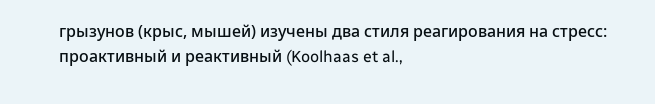грызунов (крыс, мышей) изучены два стиля реагирования на стресс: проактивный и реактивный (Koolhaas et al.,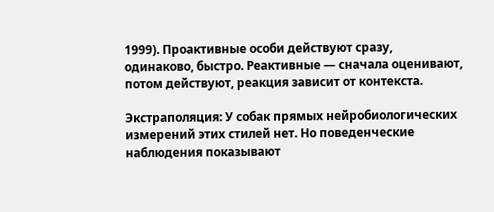1999). Проактивные особи действуют сразу, одинаково, быстро. Реактивные — сначала оценивают, потом действуют, реакция зависит от контекста.

Экстраполяция: У собак прямых нейробиологических измерений этих стилей нет. Но поведенческие наблюдения показывают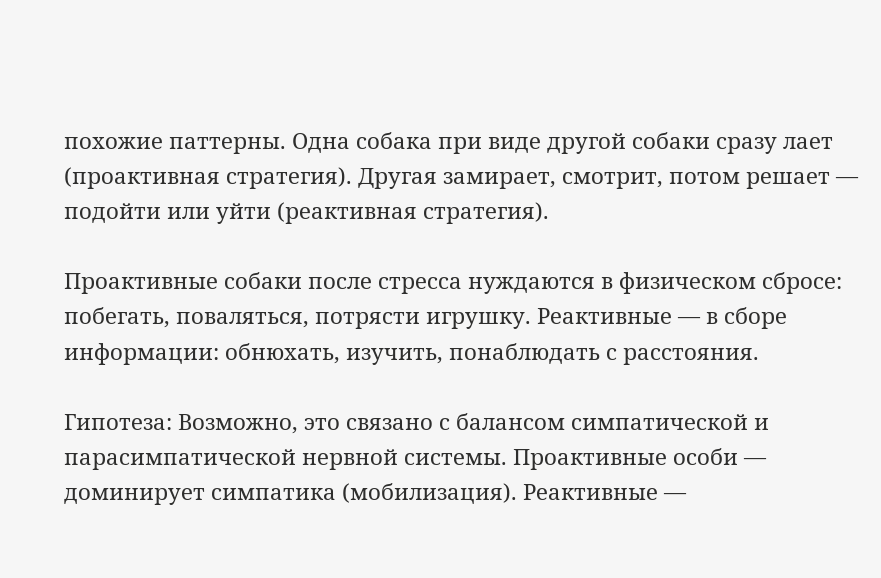похожие паттерны. Одна собака при виде другой собаки сразу лает (проактивная стратегия). Другая замирает, смотрит, потом решает — подойти или уйти (реактивная стратегия).

Проактивные собаки после стресса нуждаются в физическом сбросе: побегать, поваляться, потрясти игрушку. Реактивные — в сборе информации: обнюхать, изучить, понаблюдать с расстояния.

Гипотеза: Возможно, это связано с балансом симпатической и парасимпатической нервной системы. Проактивные особи — доминирует симпатика (мобилизация). Реактивные —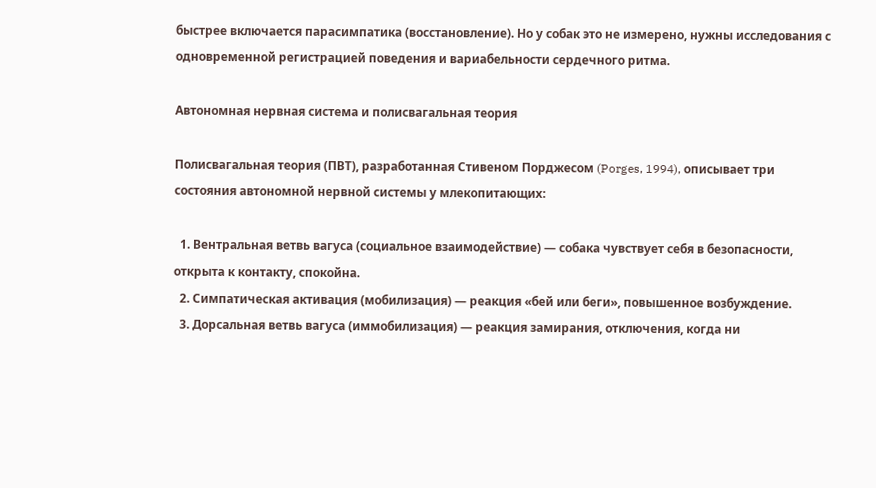быстрее включается парасимпатика (восстановление). Но у собак это не измерено, нужны исследования с одновременной регистрацией поведения и вариабельности сердечного ритма.

Автономная нервная система и полисвагальная теория

Полисвагальная теория (ПВТ), разработанная Стивеном Порджесом (Porges, 1994), описывает три состояния автономной нервной системы у млекопитающих:

  1. Вентральная ветвь вагуса (социальное взаимодействие) — собака чувствует себя в безопасности, открыта к контакту, спокойна.
  2. Симпатическая активация (мобилизация) — реакция «бей или беги», повышенное возбуждение.
  3. Дорсальная ветвь вагуса (иммобилизация) — реакция замирания, отключения, когда ни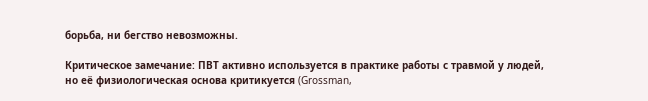борьба, ни бегство невозможны.

Критическое замечание: ПВТ активно используется в практике работы с травмой у людей, но её физиологическая основа критикуется (Grossman,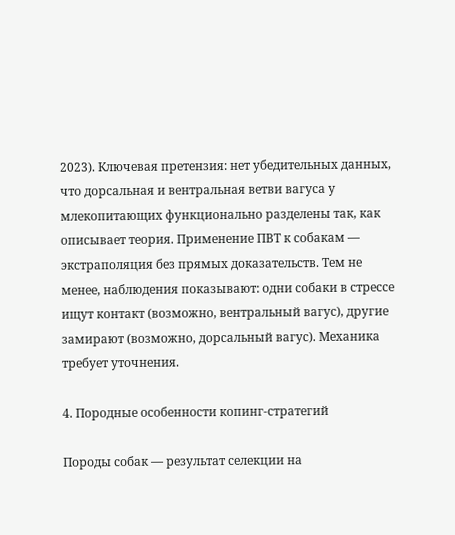2023). Ключевая претензия: нет убедительных данных, что дорсальная и вентральная ветви вагуса у млекопитающих функционально разделены так, как описывает теория. Применение ПВТ к собакам — экстраполяция без прямых доказательств. Тем не менее, наблюдения показывают: одни собаки в стрессе ищут контакт (возможно, вентральный вагус), другие замирают (возможно, дорсальный вагус). Механика требует уточнения.

4. Породные особенности копинг-стратегий

Породы собак — результат селекции на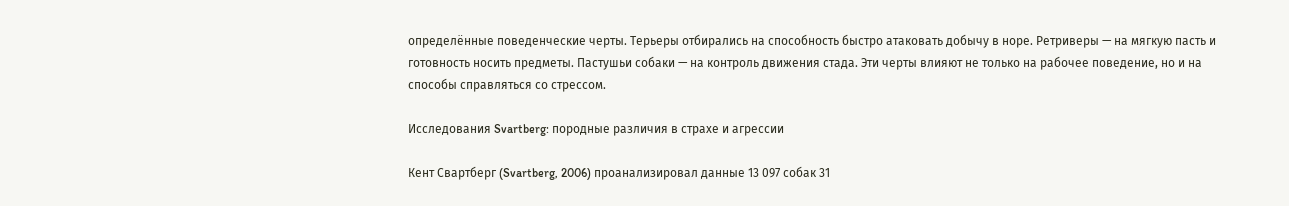определённые поведенческие черты. Терьеры отбирались на способность быстро атаковать добычу в норе. Ретриверы — на мягкую пасть и готовность носить предметы. Пастушьи собаки — на контроль движения стада. Эти черты влияют не только на рабочее поведение, но и на способы справляться со стрессом.

Исследования Svartberg: породные различия в страхе и агрессии

Кент Свартберг (Svartberg, 2006) проанализировал данные 13 097 собак 31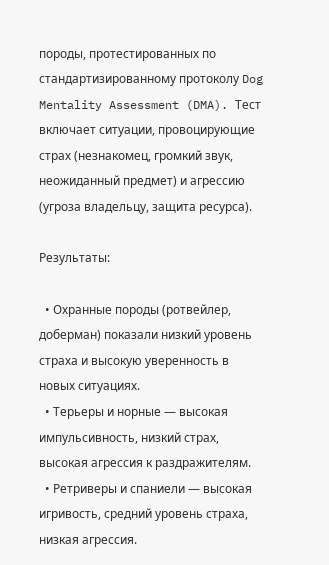породы, протестированных по стандартизированному протоколу Dog Mentality Assessment (DMA). Тест включает ситуации, провоцирующие страх (незнакомец, громкий звук, неожиданный предмет) и агрессию (угроза владельцу, защита ресурса).

Результаты:

  • Охранные породы (ротвейлер, доберман) показали низкий уровень страха и высокую уверенность в новых ситуациях.
  • Терьеры и норные — высокая импульсивность, низкий страх, высокая агрессия к раздражителям.
  • Ретриверы и спаниели — высокая игривость, средний уровень страха, низкая агрессия.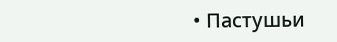• Пастушьи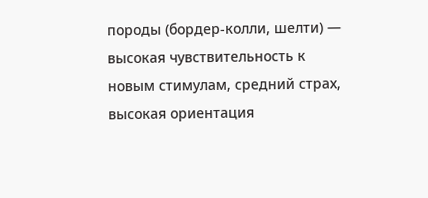породы (бордер-колли, шелти) — высокая чувствительность к новым стимулам, средний страх, высокая ориентация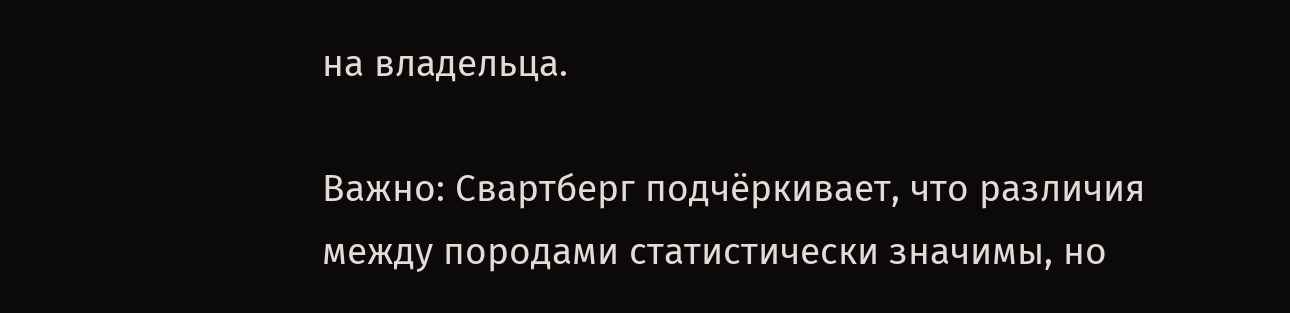на владельца.

Важно: Свартберг подчёркивает, что различия между породами статистически значимы, но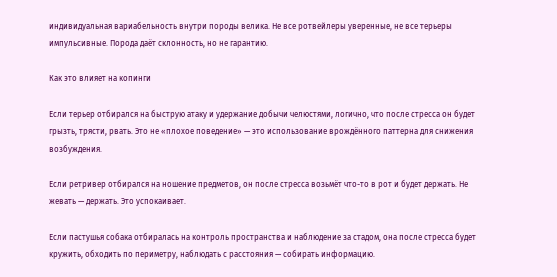индивидуальная вариабельность внутри породы велика. Не все ротвейлеры уверенные, не все терьеры импульсивные. Порода даёт склонность, но не гарантию.

Как это влияет на копинги

Если терьер отбирался на быструю атаку и удержание добычи челюстями, логично, что после стресса он будет грызть, трясти, рвать. Это не «плохое поведение» — это использование врождённого паттерна для снижения возбуждения.

Если ретривер отбирался на ношение предметов, он после стресса возьмёт что-то в рот и будет держать. Не жевать — держать. Это успокаивает.

Если пастушья собака отбиралась на контроль пространства и наблюдение за стадом, она после стресса будет кружить, обходить по периметру, наблюдать с расстояния — собирать информацию.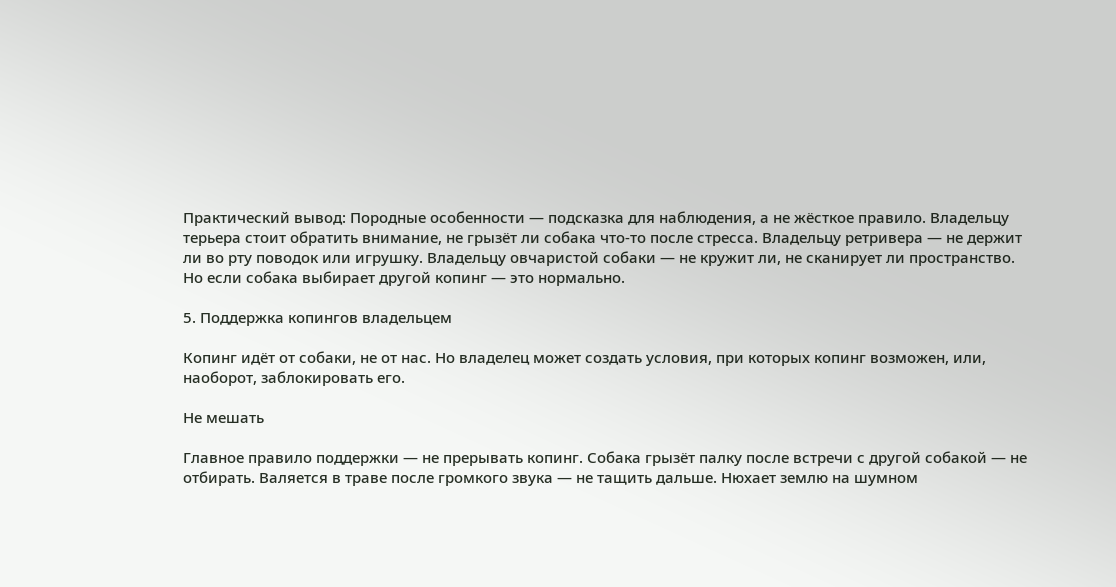Практический вывод: Породные особенности — подсказка для наблюдения, а не жёсткое правило. Владельцу терьера стоит обратить внимание, не грызёт ли собака что-то после стресса. Владельцу ретривера — не держит ли во рту поводок или игрушку. Владельцу овчаристой собаки — не кружит ли, не сканирует ли пространство. Но если собака выбирает другой копинг — это нормально.

5. Поддержка копингов владельцем

Копинг идёт от собаки, не от нас. Но владелец может создать условия, при которых копинг возможен, или, наоборот, заблокировать его.

Не мешать

Главное правило поддержки — не прерывать копинг. Собака грызёт палку после встречи с другой собакой — не отбирать. Валяется в траве после громкого звука — не тащить дальше. Нюхает землю на шумном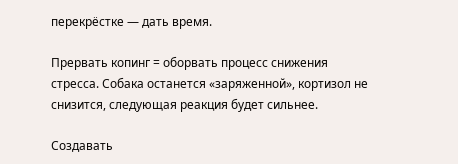перекрёстке — дать время.

Прервать копинг = оборвать процесс снижения стресса. Собака останется «заряженной», кортизол не снизится, следующая реакция будет сильнее.

Создавать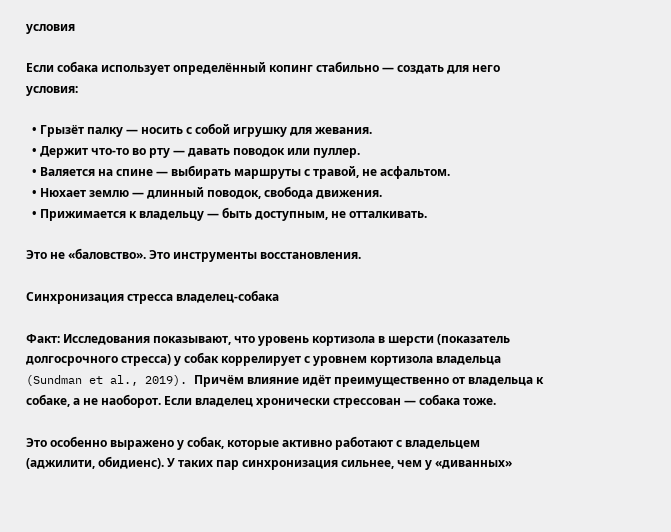условия

Если собака использует определённый копинг стабильно — создать для него условия:

  • Грызёт палку — носить с собой игрушку для жевания.
  • Держит что-то во рту — давать поводок или пуллер.
  • Валяется на спине — выбирать маршруты с травой, не асфальтом.
  • Нюхает землю — длинный поводок, свобода движения.
  • Прижимается к владельцу — быть доступным, не отталкивать.

Это не «баловство». Это инструменты восстановления.

Синхронизация стресса владелец-собака

Факт: Исследования показывают, что уровень кортизола в шерсти (показатель долгосрочного стресса) у собак коррелирует с уровнем кортизола владельца (Sundman et al., 2019). Причём влияние идёт преимущественно от владельца к собаке, а не наоборот. Если владелец хронически стрессован — собака тоже.

Это особенно выражено у собак, которые активно работают с владельцем (аджилити, обидиенс). У таких пар синхронизация сильнее, чем у «диванных»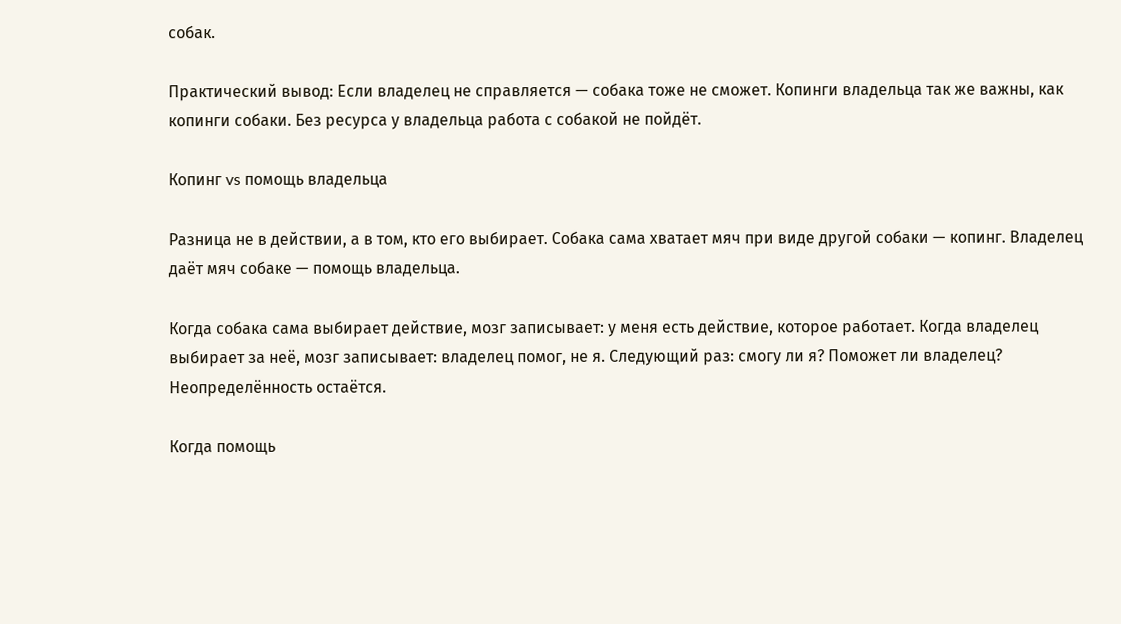собак.

Практический вывод: Если владелец не справляется — собака тоже не сможет. Копинги владельца так же важны, как копинги собаки. Без ресурса у владельца работа с собакой не пойдёт.

Копинг vs помощь владельца

Разница не в действии, а в том, кто его выбирает. Собака сама хватает мяч при виде другой собаки — копинг. Владелец даёт мяч собаке — помощь владельца.

Когда собака сама выбирает действие, мозг записывает: у меня есть действие, которое работает. Когда владелец выбирает за неё, мозг записывает: владелец помог, не я. Следующий раз: смогу ли я? Поможет ли владелец? Неопределённость остаётся.

Когда помощь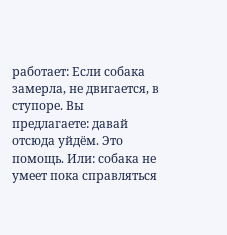работает: Если собака замерла, не двигается, в ступоре. Вы предлагаете: давай отсюда уйдём. Это помощь. Или: собака не умеет пока справляться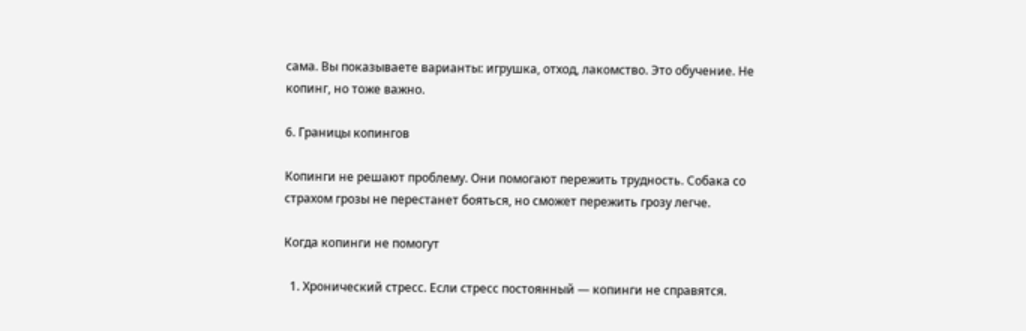сама. Вы показываете варианты: игрушка, отход, лакомство. Это обучение. Не копинг, но тоже важно.

6. Границы копингов

Копинги не решают проблему. Они помогают пережить трудность. Собака со страхом грозы не перестанет бояться, но сможет пережить грозу легче.

Когда копинги не помогут

  1. Хронический стресс. Если стресс постоянный — копинги не справятся.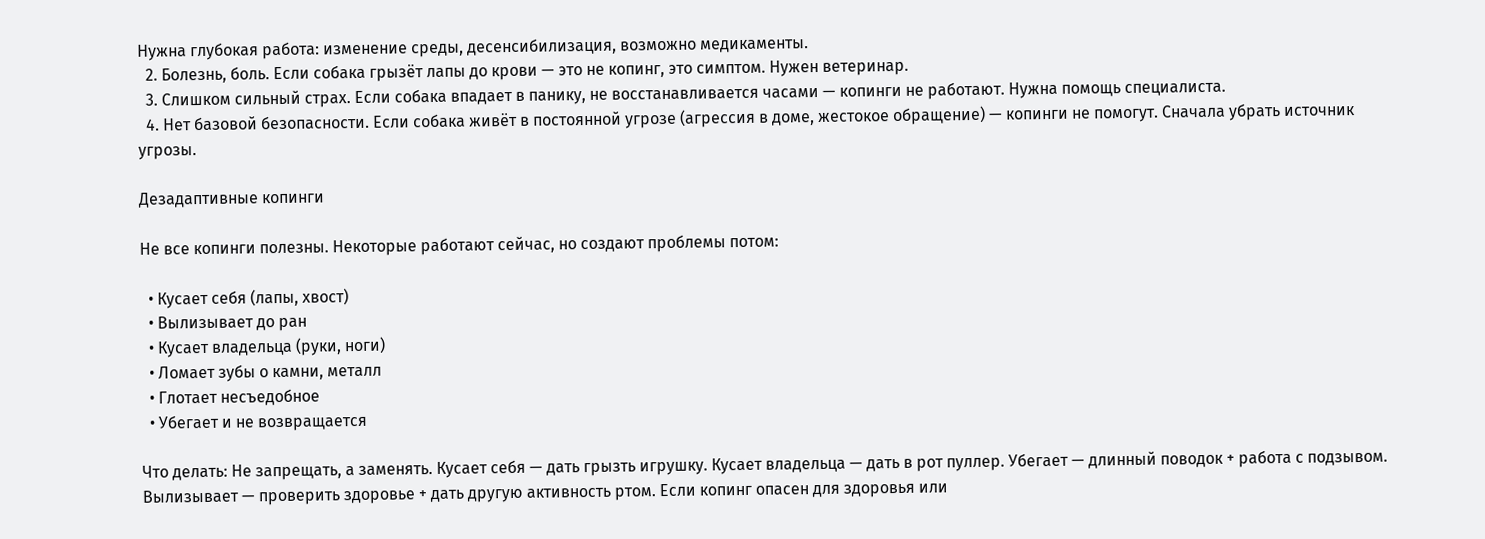Нужна глубокая работа: изменение среды, десенсибилизация, возможно медикаменты.
  2. Болезнь, боль. Если собака грызёт лапы до крови — это не копинг, это симптом. Нужен ветеринар.
  3. Слишком сильный страх. Если собака впадает в панику, не восстанавливается часами — копинги не работают. Нужна помощь специалиста.
  4. Нет базовой безопасности. Если собака живёт в постоянной угрозе (агрессия в доме, жестокое обращение) — копинги не помогут. Сначала убрать источник угрозы.

Дезадаптивные копинги

Не все копинги полезны. Некоторые работают сейчас, но создают проблемы потом:

  • Кусает себя (лапы, хвост)
  • Вылизывает до ран
  • Кусает владельца (руки, ноги)
  • Ломает зубы о камни, металл
  • Глотает несъедобное
  • Убегает и не возвращается

Что делать: Не запрещать, а заменять. Кусает себя — дать грызть игрушку. Кусает владельца — дать в рот пуллер. Убегает — длинный поводок + работа с подзывом. Вылизывает — проверить здоровье + дать другую активность ртом. Если копинг опасен для здоровья или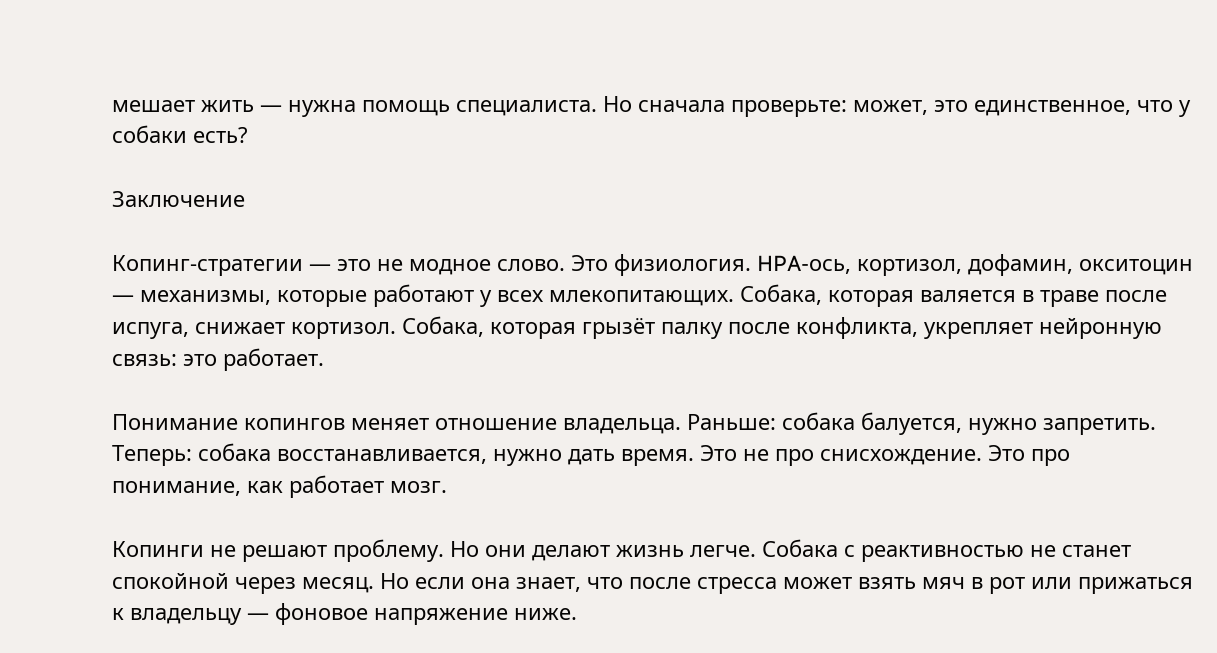мешает жить — нужна помощь специалиста. Но сначала проверьте: может, это единственное, что у собаки есть?

Заключение

Копинг-стратегии — это не модное слово. Это физиология. HPA-ось, кортизол, дофамин, окситоцин — механизмы, которые работают у всех млекопитающих. Собака, которая валяется в траве после испуга, снижает кортизол. Собака, которая грызёт палку после конфликта, укрепляет нейронную связь: это работает.

Понимание копингов меняет отношение владельца. Раньше: собака балуется, нужно запретить. Теперь: собака восстанавливается, нужно дать время. Это не про снисхождение. Это про понимание, как работает мозг.

Копинги не решают проблему. Но они делают жизнь легче. Собака с реактивностью не станет спокойной через месяц. Но если она знает, что после стресса может взять мяч в рот или прижаться к владельцу — фоновое напряжение ниже.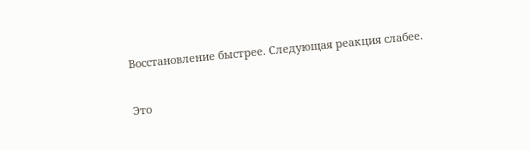Восстановление быстрее. Следующая реакция слабее.

Это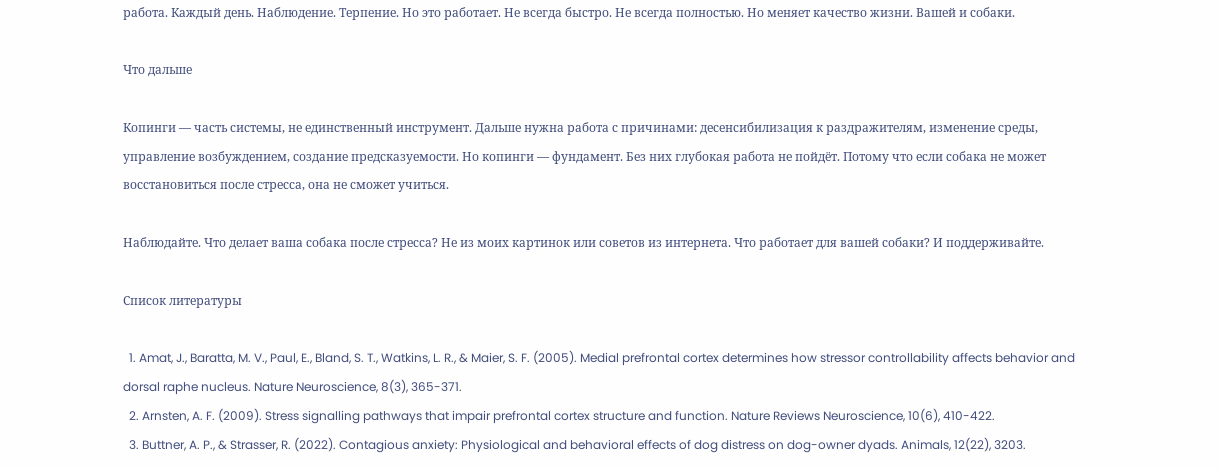работа. Каждый день. Наблюдение. Терпение. Но это работает. Не всегда быстро. Не всегда полностью. Но меняет качество жизни. Вашей и собаки.

Что дальше

Копинги — часть системы, не единственный инструмент. Дальше нужна работа с причинами: десенсибилизация к раздражителям, изменение среды, управление возбуждением, создание предсказуемости. Но копинги — фундамент. Без них глубокая работа не пойдёт. Потому что если собака не может восстановиться после стресса, она не сможет учиться.

Наблюдайте. Что делает ваша собака после стресса? Не из моих картинок или советов из интернета. Что работает для вашей собаки? И поддерживайте.

Список литературы

  1. Amat, J., Baratta, M. V., Paul, E., Bland, S. T., Watkins, L. R., & Maier, S. F. (2005). Medial prefrontal cortex determines how stressor controllability affects behavior and dorsal raphe nucleus. Nature Neuroscience, 8(3), 365-371.
  2. Arnsten, A. F. (2009). Stress signalling pathways that impair prefrontal cortex structure and function. Nature Reviews Neuroscience, 10(6), 410-422.
  3. Buttner, A. P., & Strasser, R. (2022). Contagious anxiety: Physiological and behavioral effects of dog distress on dog-owner dyads. Animals, 12(22), 3203.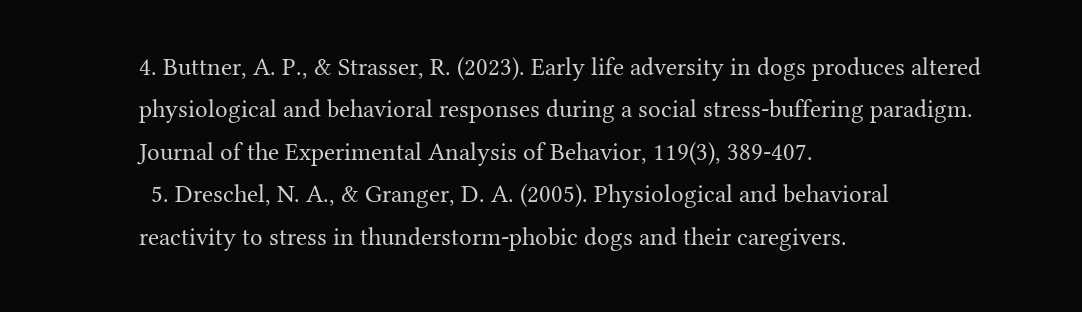4. Buttner, A. P., & Strasser, R. (2023). Early life adversity in dogs produces altered physiological and behavioral responses during a social stress-buffering paradigm. Journal of the Experimental Analysis of Behavior, 119(3), 389-407.
  5. Dreschel, N. A., & Granger, D. A. (2005). Physiological and behavioral reactivity to stress in thunderstorm-phobic dogs and their caregivers.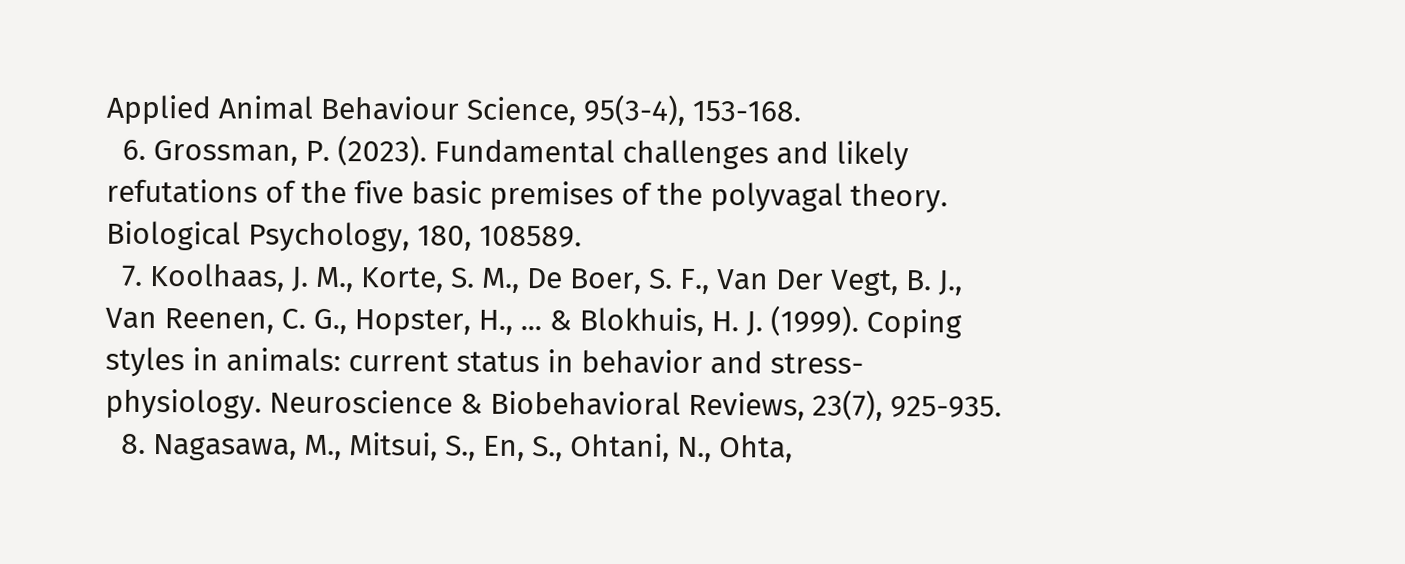Applied Animal Behaviour Science, 95(3-4), 153-168.
  6. Grossman, P. (2023). Fundamental challenges and likely refutations of the five basic premises of the polyvagal theory. Biological Psychology, 180, 108589.
  7. Koolhaas, J. M., Korte, S. M., De Boer, S. F., Van Der Vegt, B. J., Van Reenen, C. G., Hopster, H., ... & Blokhuis, H. J. (1999). Coping styles in animals: current status in behavior and stress-physiology. Neuroscience & Biobehavioral Reviews, 23(7), 925-935.
  8. Nagasawa, M., Mitsui, S., En, S., Ohtani, N., Ohta,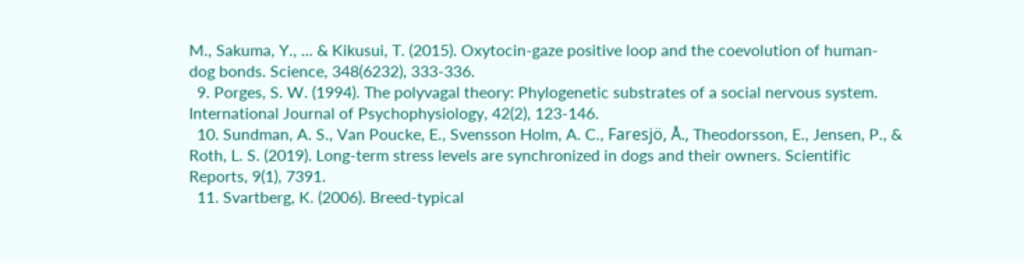M., Sakuma, Y., ... & Kikusui, T. (2015). Oxytocin-gaze positive loop and the coevolution of human-dog bonds. Science, 348(6232), 333-336.
  9. Porges, S. W. (1994). The polyvagal theory: Phylogenetic substrates of a social nervous system. International Journal of Psychophysiology, 42(2), 123-146.
  10. Sundman, A. S., Van Poucke, E., Svensson Holm, A. C., Faresjö, Å., Theodorsson, E., Jensen, P., & Roth, L. S. (2019). Long-term stress levels are synchronized in dogs and their owners. Scientific Reports, 9(1), 7391.
  11. Svartberg, K. (2006). Breed-typical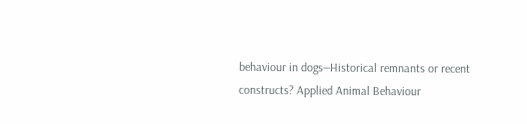behaviour in dogs—Historical remnants or recent constructs? Applied Animal Behaviour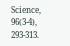Science, 96(3-4), 293-313.